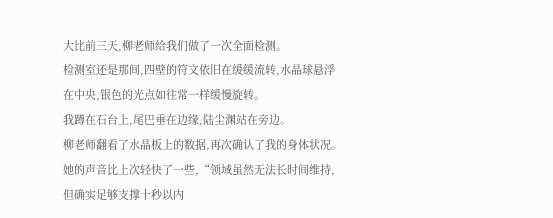大比前三天,柳老师给我们做了一次全面检测。
检测室还是那间,四壁的符文依旧在缓缓流转,水晶球悬浮在中央,银色的光点如往常一样缓慢旋转。
我蹲在石台上,尾巴垂在边缘,陆尘渊站在旁边。
柳老师翻看了水晶板上的数据,再次确认了我的身体状况。
她的声音比上次轻快了一些,“领域虽然无法长时间维持,但确实足够支撑十秒以内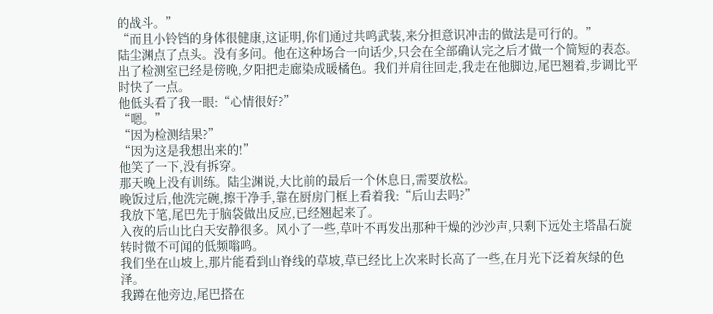的战斗。”
“而且小铃铛的身体很健康,这证明,你们通过共鸣武装,来分担意识冲击的做法是可行的。”
陆尘渊点了点头。没有多问。他在这种场合一向话少,只会在全部确认完之后才做一个简短的表态。
出了检测室已经是傍晚,夕阳把走廊染成暖橘色。我们并肩往回走,我走在他脚边,尾巴翘着,步调比平时快了一点。
他低头看了我一眼:“心情很好?”
“嗯。”
“因为检测结果?”
“因为这是我想出来的!”
他笑了一下,没有拆穿。
那天晚上没有训练。陆尘渊说,大比前的最后一个休息日,需要放松。
晚饭过后,他洗完碗,擦干净手,靠在厨房门框上看着我:“后山去吗?”
我放下笔,尾巴先于脑袋做出反应,已经翘起来了。
入夜的后山比白天安静很多。风小了一些,草叶不再发出那种干燥的沙沙声,只剩下远处主塔晶石旋转时微不可闻的低频嗡鸣。
我们坐在山坡上,那片能看到山脊线的草坡,草已经比上次来时长高了一些,在月光下泛着灰绿的色泽。
我蹲在他旁边,尾巴搭在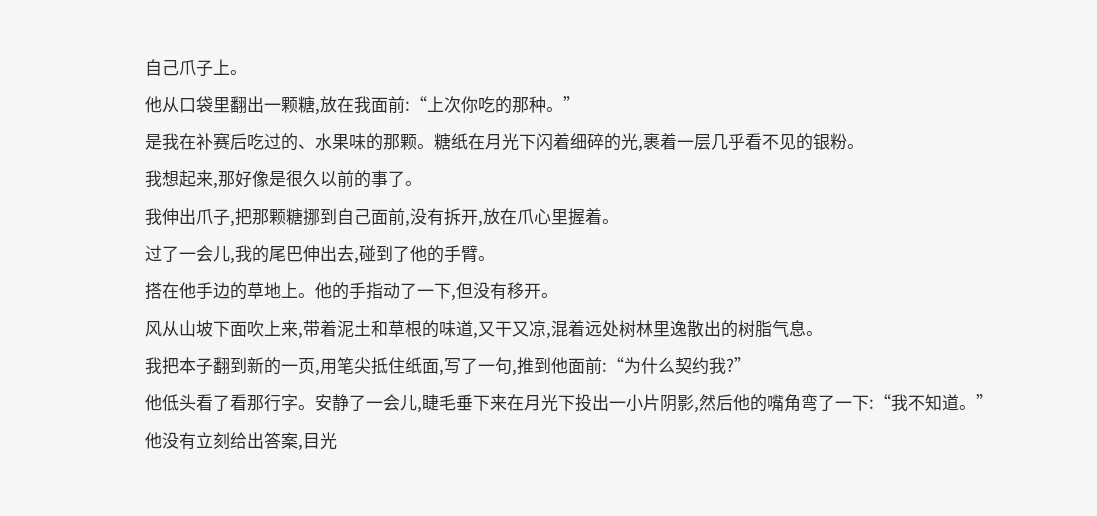自己爪子上。
他从口袋里翻出一颗糖,放在我面前:“上次你吃的那种。”
是我在补赛后吃过的、水果味的那颗。糖纸在月光下闪着细碎的光,裹着一层几乎看不见的银粉。
我想起来,那好像是很久以前的事了。
我伸出爪子,把那颗糖挪到自己面前,没有拆开,放在爪心里握着。
过了一会儿,我的尾巴伸出去,碰到了他的手臂。
搭在他手边的草地上。他的手指动了一下,但没有移开。
风从山坡下面吹上来,带着泥土和草根的味道,又干又凉,混着远处树林里逸散出的树脂气息。
我把本子翻到新的一页,用笔尖抵住纸面,写了一句,推到他面前:“为什么契约我?”
他低头看了看那行字。安静了一会儿,睫毛垂下来在月光下投出一小片阴影,然后他的嘴角弯了一下:“我不知道。”
他没有立刻给出答案,目光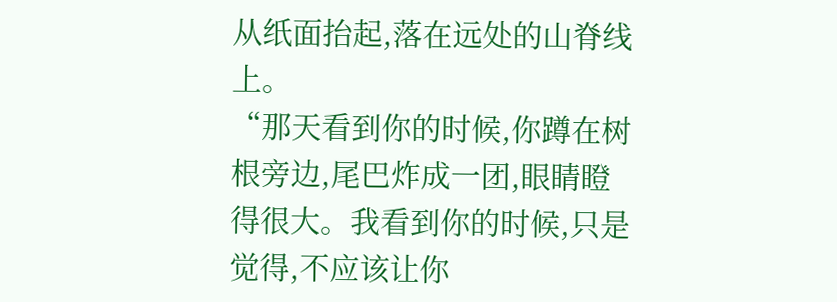从纸面抬起,落在远处的山脊线上。
“那天看到你的时候,你蹲在树根旁边,尾巴炸成一团,眼睛瞪得很大。我看到你的时候,只是觉得,不应该让你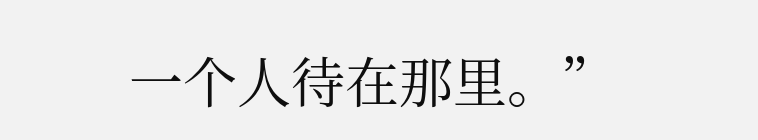一个人待在那里。”